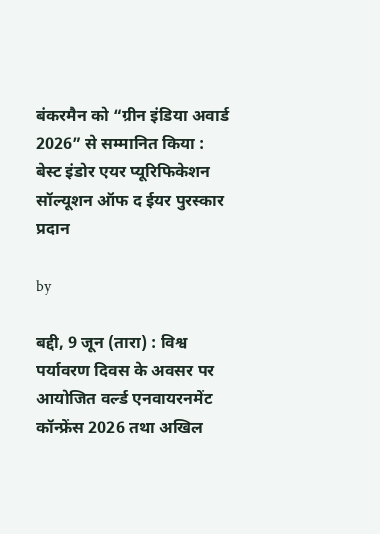बंकरमैन को “ग्रीन इंडिया अवार्ड 2026” से सम्मानित किया : बेस्ट इंडोर एयर प्यूरिफिकेशन सॉल्यूशन ऑफ द ईयर पुरस्कार प्रदान

by

बद्दी, 9 जून (तारा) : विश्व पर्यावरण दिवस के अवसर पर आयोजित वर्ल्ड एनवायरनमेंट कॉन्फ्रेंस 2026 तथा अखिल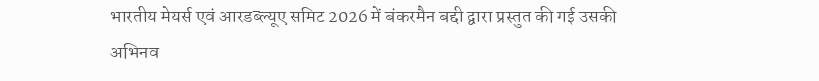भारतीय मेयर्स एवं आरडब्ल्यूए समिट 2026 में बंकरमैन बद्दी द्वारा प्रस्तुत की गई उसकी अभिनव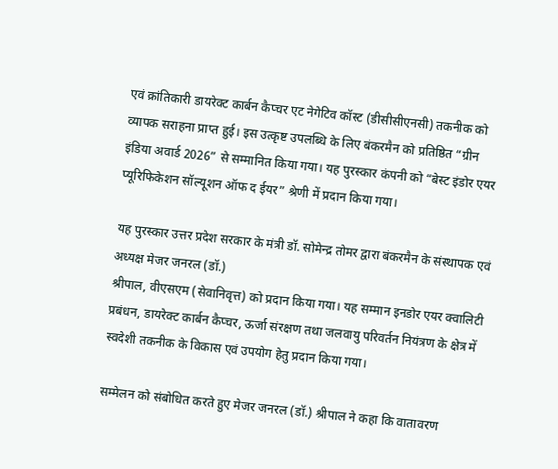एवं क्रांतिकारी डायरेक्ट कार्बन कैप्चर एट नेगेटिव कॉस्ट (डीसीसीएनसी) तकनीक को व्यापक सराहना प्राप्त हुई। इस उत्कृष्ट उपलब्धि के लिए बंकरमैन को प्रतिष्ठित “ग्रीन इंडिया अवार्ड 2026” से सम्मानित किया गया। यह पुरस्कार कंपनी को “बेस्ट इंडोर एयर प्यूरिफिकेशन सॉल्यूशन ऑफ द ईयर” श्रेणी में प्रदान किया गया।

यह पुरस्कार उत्तर प्रदेश सरकार के मंत्री डॉ. सोमेन्द्र तोमर द्वारा बंकरमैन के संस्थापक एवं अध्यक्ष मेजर जनरल (डॉ.)
श्रीपाल, वीएसएम (सेवानिवृत्त) को प्रदान किया गया। यह सम्मान इनडोर एयर क्वालिटी प्रबंधन, डायरेक्ट कार्बन कैप्चर, ऊर्जा संरक्षण तथा जलवायु परिवर्तन नियंत्रण के क्षेत्र में स्वदेशी तकनीक के विकास एवं उपयोग हेतु प्रदान किया गया।

सम्मेलन को संबोधित करते हुए मेजर जनरल (डॉ.) श्रीपाल ने कहा कि वातावरण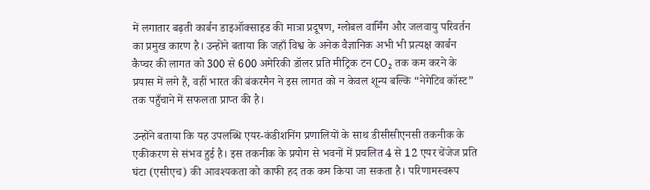में लगातार बढ़ती कार्बन डाइऑक्साइड की मात्रा प्रदूषण, ग्लोबल वार्मिंग और जलवायु परिवर्तन का प्रमुख कारण है। उन्होंने बताया कि जहाँ विश्व के अनेक वैज्ञानिक अभी भी प्रत्यक्ष कार्बन कैप्चर की लागत को 300 से 600 अमेरिकी डॉलर प्रति मीट्रिक टन CO₂ तक कम करने के प्रयास में लगे हैं, वहीं भारत की बंकरमैन ने इस लागत को न केवल शून्य बल्कि “नेगेटिव कॉस्ट” तक पहुँचाने में सफलता प्राप्त की है।

उन्होंने बताया कि यह उपलब्धि एयर-कंडीशनिंग प्रणालियों के साथ डीसीसीएनसी तकनीक के एकीकरण से संभव हुई है। इस तकनीक के प्रयोग से भवनों में प्रचलित 4 से 12 एयर चेंजेज प्रति घंटा (एसीएच) की आवश्यकता को काफी हद तक कम किया जा सकता है। परिणामस्वरूप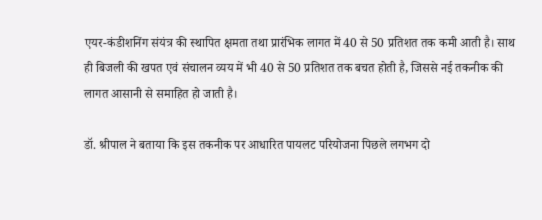एयर-कंडीशनिंग संयंत्र की स्थापित क्षमता तथा प्रारंभिक लागत में 40 से 50 प्रतिशत तक कमी आती है। साथ ही बिजली की खपत एवं संचालन व्यय में भी 40 से 50 प्रतिशत तक बचत होती है, जिससे नई तकनीक की लागत आसानी से समाहित हो जाती है।

डॉ. श्रीपाल ने बताया कि इस तकनीक पर आधारित पायलट परियोजना पिछले लगभग दो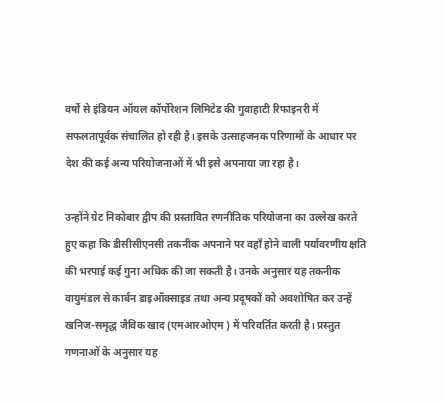वर्षों से इंडियन ऑयल कॉर्पोरेशन लिमिटेड की गुवाहाटी रिफाइनरी में सफलतापूर्वक संचालित हो रही है। इसके उत्साहजनक परिणामों के आधार पर देश की कई अन्य परियोजनाओं में भी इसे अपनाया जा रहा है।

उन्होंने ग्रेट निकोबार द्वीप की प्रस्तावित रणनीतिक परियोजना का उल्लेख करते हुए कहा कि डीसीसीएनसी तकनीक अपनाने पर वहाँ होने वाली पर्यावरणीय क्षति की भरपाई कई गुना अधिक की जा सकती है। उनके अनुसार यह तकनीक वायुमंडल से कार्बन डाइऑक्साइड तथा अन्य प्रदूषकों को अवशोषित कर उन्हें खनिज-समृद्ध जैविक खाद (एमआरओएम ) में परिवर्तित करती है। प्रस्तुत गणनाओं के अनुसार यह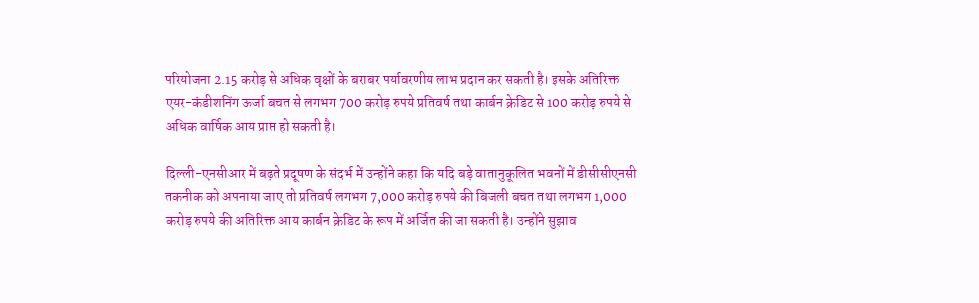परियोजना 2.15 करोड़ से अधिक वृक्षों के बराबर पर्यावरणीय लाभ प्रदान कर सकती है। इसके अतिरिक्त एयर-कंडीशनिंग ऊर्जा बचत से लगभग 700 करोड़ रुपये प्रतिवर्ष तथा कार्बन क्रेडिट से 100 करोड़ रुपये से अधिक वार्षिक आय प्राप्त हो सकती है।

दिल्ली-एनसीआर में बढ़ते प्रदूषण के संदर्भ में उन्होंने कहा कि यदि बड़े वातानुकूलित भवनों में डीसीसीएनसी तकनीक को अपनाया जाए तो प्रतिवर्ष लगभग 7,000 करोड़ रुपये की बिजली बचत तथा लगभग 1,000 करोड़ रुपये की अतिरिक्त आय कार्बन क्रेडिट के रूप में अर्जित की जा सकती है। उन्होंने सुझाव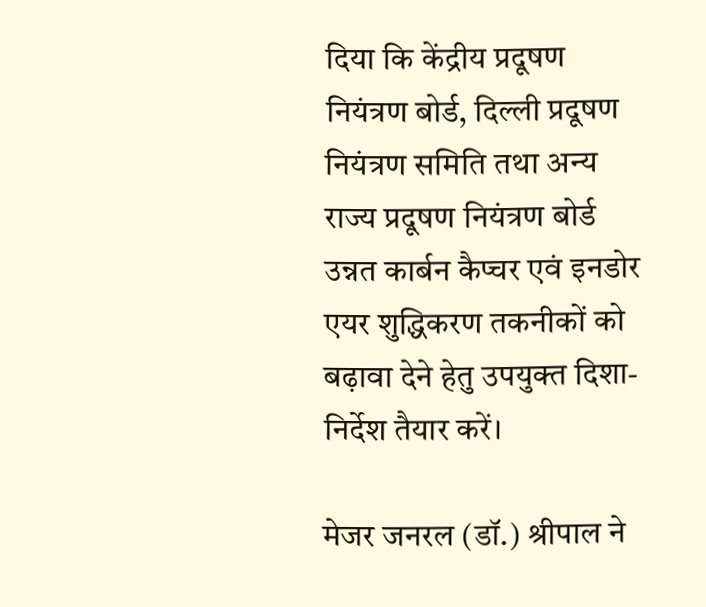दिया कि केंद्रीय प्रदूषण नियंत्रण बोर्ड, दिल्ली प्रदूषण नियंत्रण समिति तथा अन्य राज्य प्रदूषण नियंत्रण बोर्ड उन्नत कार्बन कैप्चर एवं इनडोर एयर शुद्धिकरण तकनीकों को बढ़ावा देने हेतु उपयुक्त दिशा-निर्देश तैयार करें।

मेजर जनरल (डॉ.) श्रीपाल ने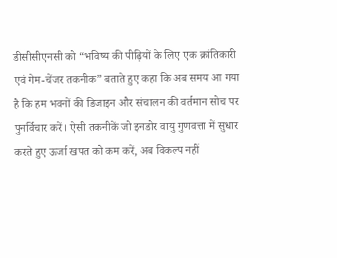डीसीसीएनसी को “भविष्य की पीढ़ियों के लिए एक क्रांतिकारी एवं गेम-चेंजर तकनीक” बताते हुए कहा कि अब समय आ गया है कि हम भवनों की डिजाइन और संचालन की वर्तमान सोच पर पुनर्विचार करें। ऐसी तकनीकें जो इनडोर वायु गुणवत्ता में सुधार करते हुए ऊर्जा खपत को कम करें, अब विकल्प नहीं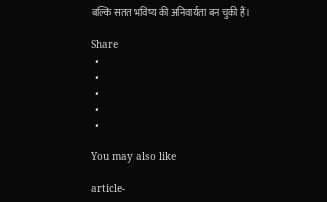बल्कि सतत भविष्य की अनिवार्यता बन चुकी हैं।

Share
  •
  •
  •
  •
  •

You may also like

article-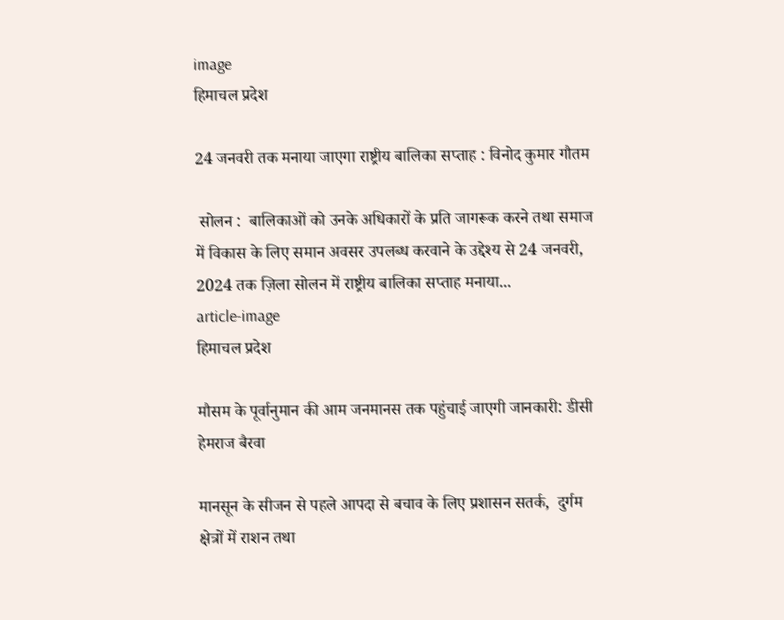image
हिमाचल प्रदेश

24 जनवरी तक मनाया जाएगा राष्ट्रीय बालिका सप्ताह : विनोद कुमार गौतम

 सोलन :  बालिकाओं को उनके अधिकारों के प्रति जागरूक करने तथा समाज में विकास के लिए समान अवसर उपलब्ध करवाने के उद्देश्य से 24 जनवरी, 2024 तक ज़िला सोलन में राष्ट्रीय बालिका सप्ताह मनाया...
article-image
हिमाचल प्रदेश

मौसम के पूर्वानुमान की आम जनमानस तक पहुंचाई जाएगी जानकारी: डीसी हेमराज बैरवा

मानसून के सीजन से पहले आपदा से बचाव के लिए प्रशासन सतर्क,  दुर्गम क्षेत्रों में राशन तथा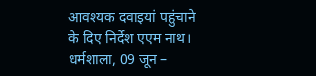आवश्यक दवाइयां पहुंचाने के दिए निर्देश एएम नाथ। धर्मशाला, 09 जून –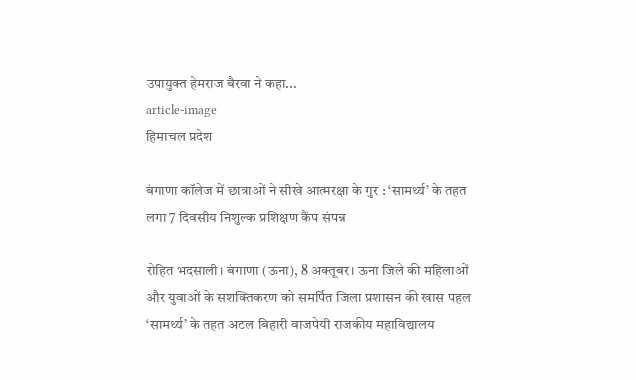उपायुक्त हेमराज बैरवा ने कहा...
article-image
हिमाचल प्रदेश

बंगाणा कॉलेज में छात्राओं ने सीखे आत्मरक्षा के गुर : ‘सामर्थ्य’ के तहत लगा 7 दिवसीय निशुल्क प्रशिक्षण कैंप संपन्न

रोहित भदसाली। बंगाणा (ऊना), 8 अक्तूबर। ऊना जिले की महिलाओं और युवाओं के सशक्तिकरण को समर्पित जिला प्रशासन की खास पहल ‘सामर्थ्य’ के तहत अटल बिहारी वाजपेयी राजकीय महाविद्यालय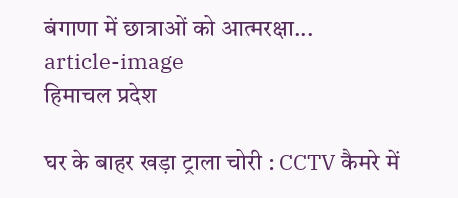बंगाणा में छात्राओं को आत्मरक्षा...
article-image
हिमाचल प्रदेश

घर के बाहर खड़ा ट्राला चोरी : CCTV कैमरे में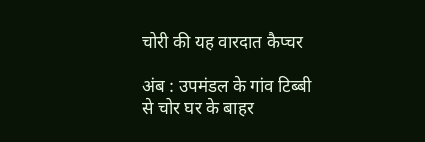चोरी की यह वारदात कैप्चर

अंब : उपमंडल के गांव टिब्बी से चोर घर के बाहर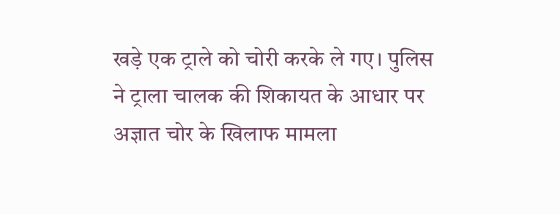खड़े एक ट्राले को चोरी करके ले गए। पुलिस ने ट्राला चालक की शिकायत के आधार पर अज्ञात चोर के खिलाफ मामला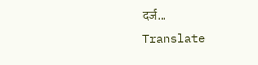दर्ज...
Translate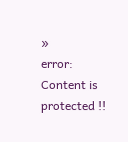»
error: Content is protected !!